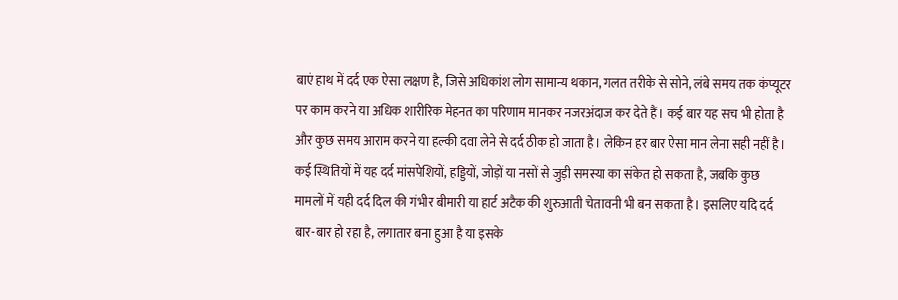बाएं हाथ में दर्द एक ऐसा लक्षण है, जिसे अधिकांश लोग सामान्य थकान, गलत तरीके से सोने, लंबे समय तक कंप्यूटर पर काम करने या अधिक शारीरिक मेहनत का परिणाम मानकर नजरअंदाज कर देते हैं। कई बार यह सच भी होता है और कुछ समय आराम करने या हल्की दवा लेने से दर्द ठीक हो जाता है। लेकिन हर बार ऐसा मान लेना सही नहीं है। कई स्थितियों में यह दर्द मांसपेशियों, हड्डियों, जोड़ों या नसों से जुड़ी समस्या का संकेत हो सकता है, जबकि कुछ मामलों में यही दर्द दिल की गंभीर बीमारी या हार्ट अटैक की शुरुआती चेतावनी भी बन सकता है। इसलिए यदि दर्द बार-बार हो रहा है, लगातार बना हुआ है या इसके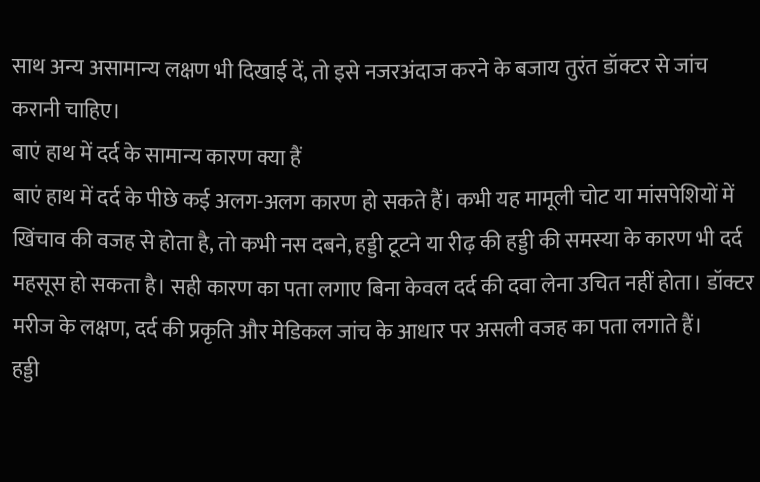साथ अन्य असामान्य लक्षण भी दिखाई दें, तो इसे नजरअंदाज करने के बजाय तुरंत डॉक्टर से जांच करानी चाहिए।
बाएं हाथ में दर्द के सामान्य कारण क्या हैं
बाएं हाथ में दर्द के पीछे कई अलग-अलग कारण हो सकते हैं। कभी यह मामूली चोट या मांसपेशियों में खिंचाव की वजह से होता है, तो कभी नस दबने, हड्डी टूटने या रीढ़ की हड्डी की समस्या के कारण भी दर्द महसूस हो सकता है। सही कारण का पता लगाए बिना केवल दर्द की दवा लेना उचित नहीं होता। डॉक्टर मरीज के लक्षण, दर्द की प्रकृति और मेडिकल जांच के आधार पर असली वजह का पता लगाते हैं।
हड्डी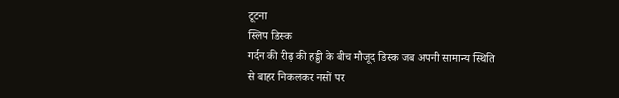टूटना
स्लिप डिस्क
गर्दन की रीढ़ की हड्डी के बीच मौजूद डिस्क जब अपनी सामान्य स्थिति से बाहर निकलकर नसों पर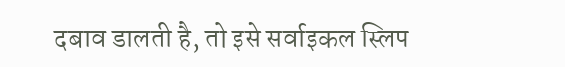दबाव डालती है, तो इसे सर्वाइकल स्लिप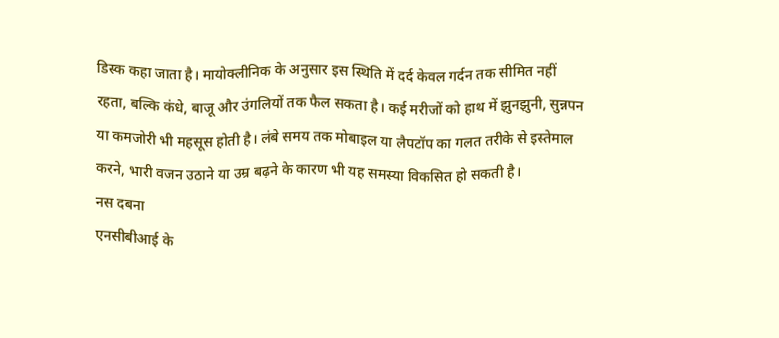डिस्क कहा जाता है। मायोक्लीनिक के अनुसार इस स्थिति में दर्द केवल गर्दन तक सीमित नहीं रहता, बल्कि कंधे, बाजू और उंगलियों तक फैल सकता है। कई मरीजों को हाथ में झुनझुनी, सुन्नपन या कमजोरी भी महसूस होती है। लंबे समय तक मोबाइल या लैपटॉप का गलत तरीके से इस्तेमाल करने, भारी वजन उठाने या उम्र बढ़ने के कारण भी यह समस्या विकसित हो सकती है।
नस दबना
एनसीबीआई के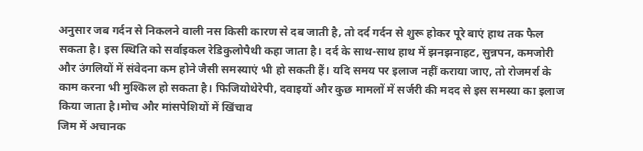अनुसार जब गर्दन से निकलने वाली नस किसी कारण से दब जाती है, तो दर्द गर्दन से शुरू होकर पूरे बाएं हाथ तक फैल सकता है। इस स्थिति को सर्वाइकल रेडिकुलोपैथी कहा जाता है। दर्द के साथ-साथ हाथ में झनझनाहट, सुन्नपन, कमजोरी और उंगलियों में संवेदना कम होने जैसी समस्याएं भी हो सकती हैं। यदि समय पर इलाज नहीं कराया जाए, तो रोजमर्रा के काम करना भी मुश्किल हो सकता है। फिजियोथेरेपी, दवाइयों और कुछ मामलों में सर्जरी की मदद से इस समस्या का इलाज किया जाता है।मोच और मांसपेशियों में खिंचाव
जिम में अचानक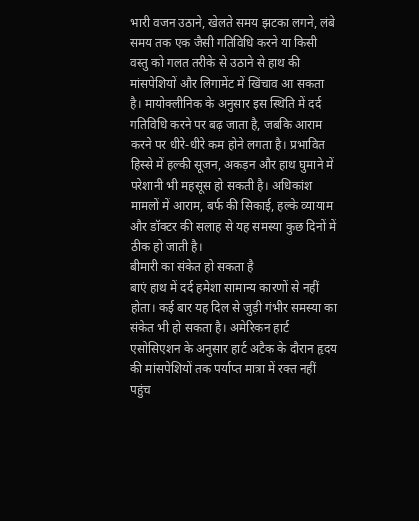भारी वजन उठाने, खेलते समय झटका लगने, लंबे समय तक एक जैसी गतिविधि करने या किसी वस्तु को गलत तरीके से उठाने से हाथ की मांसपेशियों और लिगामेंट में खिंचाव आ सकता है। मायोक्लीनिक के अनुसार इस स्थिति में दर्द गतिविधि करने पर बढ़ जाता है, जबकि आराम करने पर धीरे-धीरे कम होने लगता है। प्रभावित हिस्से में हल्की सूजन, अकड़न और हाथ घुमाने में परेशानी भी महसूस हो सकती है। अधिकांश मामलों में आराम, बर्फ की सिकाई, हल्के व्यायाम और डॉक्टर की सलाह से यह समस्या कुछ दिनों में ठीक हो जाती है।
बीमारी का संकेत हो सकता है
बाएं हाथ में दर्द हमेशा सामान्य कारणों से नहीं होता। कई बार यह दिल से जुड़ी गंभीर समस्या का संकेत भी हो सकता है। अमेरिकन हार्ट एसोसिएशन के अनुसार हार्ट अटैक के दौरान हृदय की मांसपेशियों तक पर्याप्त मात्रा में रक्त नहीं पहुंच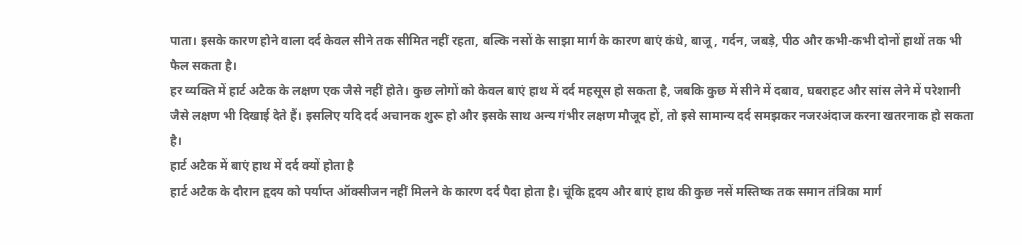पाता। इसके कारण होने वाला दर्द केवल सीने तक सीमित नहीं रहता, बल्कि नसों के साझा मार्ग के कारण बाएं कंधे, बाजू, गर्दन, जबड़े, पीठ और कभी-कभी दोनों हाथों तक भी फैल सकता है।
हर व्यक्ति में हार्ट अटैक के लक्षण एक जैसे नहीं होते। कुछ लोगों को केवल बाएं हाथ में दर्द महसूस हो सकता है, जबकि कुछ में सीने में दबाव, घबराहट और सांस लेने में परेशानी जैसे लक्षण भी दिखाई देते हैं। इसलिए यदि दर्द अचानक शुरू हो और इसके साथ अन्य गंभीर लक्षण मौजूद हों, तो इसे सामान्य दर्द समझकर नजरअंदाज करना खतरनाक हो सकता है।
हार्ट अटैक में बाएं हाथ में दर्द क्यों होता है
हार्ट अटैक के दौरान हृदय को पर्याप्त ऑक्सीजन नहीं मिलने के कारण दर्द पैदा होता है। चूंकि हृदय और बाएं हाथ की कुछ नसें मस्तिष्क तक समान तंत्रिका मार्ग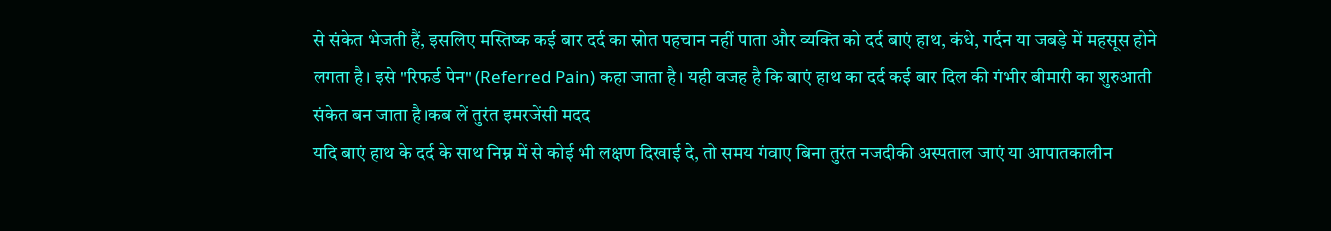से संकेत भेजती हैं, इसलिए मस्तिष्क कई बार दर्द का स्रोत पहचान नहीं पाता और व्यक्ति को दर्द बाएं हाथ, कंधे, गर्दन या जबड़े में महसूस होने लगता है। इसे "रिफर्ड पेन" (Referred Pain) कहा जाता है। यही वजह है कि बाएं हाथ का दर्द कई बार दिल की गंभीर बीमारी का शुरुआती संकेत बन जाता है।कब लें तुरंत इमरजेंसी मदद
यदि बाएं हाथ के दर्द के साथ निम्न में से कोई भी लक्षण दिखाई दे, तो समय गंवाए बिना तुरंत नजदीकी अस्पताल जाएं या आपातकालीन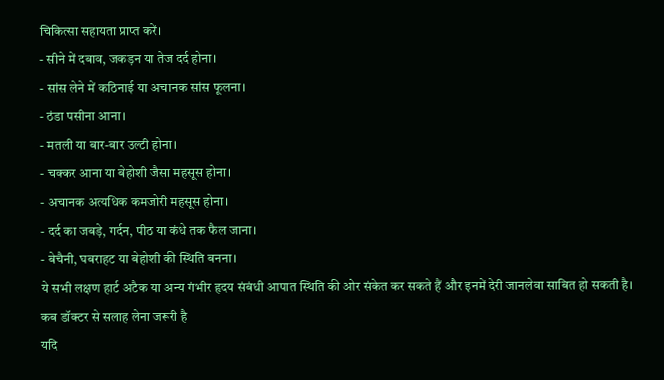चिकित्सा सहायता प्राप्त करें।
- सीने में दबाव, जकड़न या तेज दर्द होना।
- सांस लेने में कठिनाई या अचानक सांस फूलना।
- ठंडा पसीना आना।
- मतली या बार-बार उल्टी होना।
- चक्कर आना या बेहोशी जैसा महसूस होना।
- अचानक अत्यधिक कमजोरी महसूस होना।
- दर्द का जबड़े, गर्दन, पीठ या कंधे तक फैल जाना।
- बेचैनी, घबराहट या बेहोशी की स्थिति बनना।
ये सभी लक्षण हार्ट अटैक या अन्य गंभीर हृदय संबंधी आपात स्थिति की ओर संकेत कर सकते हैं और इनमें देरी जानलेवा साबित हो सकती है।
कब डॉक्टर से सलाह लेना जरूरी है
यदि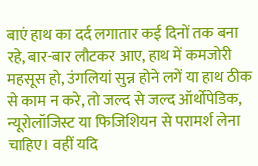बाएं हाथ का दर्द लगातार कई दिनों तक बना रहे, बार-बार लौटकर आए, हाथ में कमजोरी महसूस हो, उंगलियां सुन्न होने लगें या हाथ ठीक से काम न करे, तो जल्द से जल्द ऑर्थोपेडिक, न्यूरोलॉजिस्ट या फिजिशियन से परामर्श लेना चाहिए। वहीं यदि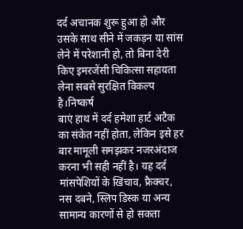दर्द अचानक शुरू हुआ हो और उसके साथ सीने में जकड़न या सांस लेने में परेशानी हो, तो बिना देरी किए इमरजेंसी चिकित्सा सहायता लेना सबसे सुरक्षित विकल्प है।निष्कर्ष
बाएं हाथ में दर्द हमेशा हार्ट अटैक का संकेत नहीं होता, लेकिन इसे हर बार मामूली समझकर नजरअंदाज करना भी सही नहीं है। यह दर्द मांसपेशियों के खिंचाव, फ्रैक्चर, नस दबने, स्लिप डिस्क या अन्य सामान्य कारणों से हो सकता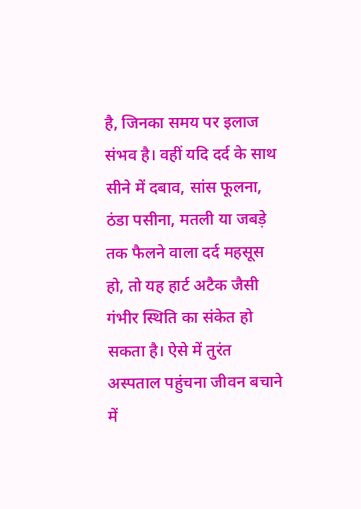है, जिनका समय पर इलाज संभव है। वहीं यदि दर्द के साथ सीने में दबाव, सांस फूलना, ठंडा पसीना, मतली या जबड़े तक फैलने वाला दर्द महसूस हो, तो यह हार्ट अटैक जैसी गंभीर स्थिति का संकेत हो सकता है। ऐसे में तुरंत अस्पताल पहुंचना जीवन बचाने में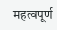महत्वपूर्ण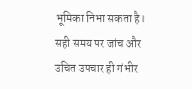भूमिका निभा सकता है। सही समय पर जांच और उचित उपचार ही गंभीर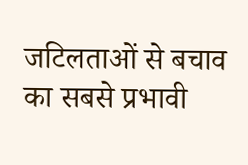जटिलताओं से बचाव का सबसे प्रभावी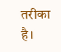तरीका है।